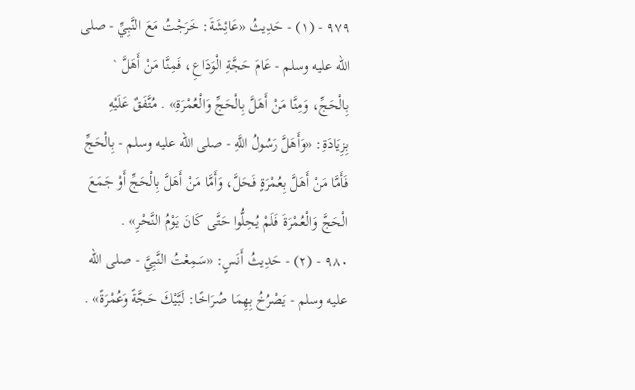٩٧٩ - (١) - حَدِيثُ «عَائِشَةَ: خَرَجْتُ مَعَ النَّبِيِّ - صلى الله عليه وسلم - عَامَ حَجَّةِ الْوَدَاعِ، فَمِنَّا مَنْ أَهَلَّ ` بِالْحَجِّ، وَمِنَّا مَنْ أَهَلَّ بِالْحَجِّ وَالْعُمْرَةِ» . مُتَّفَقٌ عَلَيْهِ بِزِيَادَةِ: «وَأَهَلَّ رَسُولُ اللَّهِ - صلى الله عليه وسلم - بِالْحَجِّ فَأَمَّا مَنْ أَهَلَّ بِعُمْرَةٍ فَحَلَّ، وَأَمَّا مَنْ أَهَلَّ بِالْحَجِّ أَوْ جَمَعَ الْحَجَّ وَالْعُمْرَةَ فَلَمْ يُحِلُّوا حَتَّى كَانَ يَوْمُ النَّحْرِ» .
٩٨٠ - (٢) - حَدِيثُ أَنَسٍ: «سَمِعْتُ النَّبِيَّ - صلى الله عليه وسلم - يَصْرُخُ بِهِمَا صُرَاخًا: لَبَّيْكَ حَجَّةً وَعُمْرَةً» .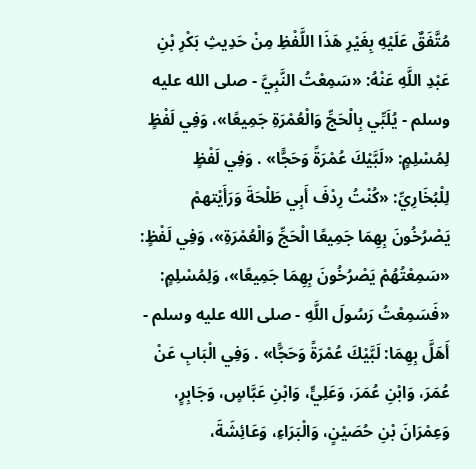مُتَّفَقٌ عَلَيْهِ بِغَيْرِ هَذَا اللَّفْظِ مِنْ حَدِيثِ بَكْرِ بْنِ عَبْدِ اللَّهِ عَنْهُ: «سَمِعْتُ النَّبِيَّ - صلى الله عليه وسلم - يُلَبِّي بِالْحَجِّ وَالْعُمْرَةِ جَمِيعًا»، وَفِي لَفْظٍ لِمُسْلِمٍ: «لَبَّيْكَ عُمْرَةً وَحَجًّا» . وَفِي لَفْظٍ لِلْبُخَارِيِّ: «كُنْتُ رِدْفَ أَبِي طَلْحَةَ وَرَأَيْتهمْ يَصْرُخُونَ بِهِمَا جَمِيعًا الْحَجِّ وَالْعُمْرَةِ»، وَفِي لَفْظٍ: «سَمِعْتُهُمْ يَصْرُخُونَ بِهِمَا جَمِيعًا»، وَلِمُسْلِمٍ: «فَسَمِعْتُ رَسُولَ اللَّهِ - صلى الله عليه وسلم - أَهَلَّ بِهِمَا: لَبَّيْكَ عُمْرَةً وَحَجًّا» . وَفِي الْبَابِ عَنْ عُمَرَ، وَابْنِ عُمَرَ، وَعَلِيٍّ، وَابْنِ عَبَّاسٍ، وَجَابِرٍ، وَعِمْرَانَ بْنِ حُصَيْنٍ، وَالْبَرَاءِ، وَعَائِشَةَ،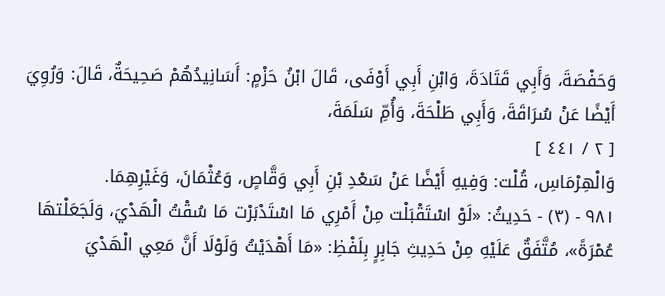وَحَفْصَةَ، وَأَبِي قَتَادَةَ، وَابْنِ أَبِي أَوْفَى، قَالَ ابْنُ حَزْمٍ: أَسَانِيدُهُمْ صَحِيحَةٌ، قَالَ: وَرُوِيَ أَيْضًا عَنْ سُرَاقَةَ، وَأَبِي طَلْحَةَ، وَأُمِّ سَلَمَةَ،
[ ٢ / ٤٤١ ]
وَالْهِرْمَاسِ، قُلْت: وَفِيهِ أَيْضًا عَنْ سَعْدِ بْنِ أَبِي وَقَّاصٍ، وَعُثْمَانَ، وَغَيْرِهِمَا.
٩٨١ - (٣) - حَدِيثُ: «لَوْ اسْتَقْبَلْت مِنْ أَمْرِي مَا اسْتَدْبَرْت مَا سُقْتُ الْهَدْيَ، وَلَجَعَلْتهَا عُمْرَةً»، مُتَّفَقٌ عَلَيْهِ مِنْ حَدِيثِ جَابِرٍ بِلَفْظِ: «مَا أَهْدَيْتُ وَلَوْلَا أَنَّ مَعِي الْهَدْيَ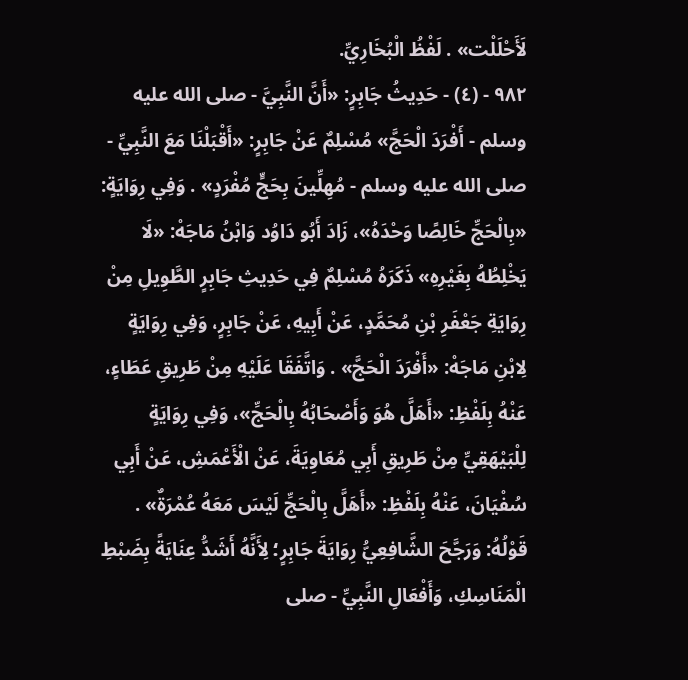لَأَحْلَلْت» . لَفْظُ الْبُخَارِيِّ.
٩٨٢ - (٤) - حَدِيثُ جَابِرٍ: «أَنَّ النَّبِيَّ - صلى الله عليه وسلم - أَفْرَدَ الْحَجَّ» مُسْلِمٌ عَنْ جَابِرٍ: «أَقْبَلْنَا مَعَ النَّبِيِّ - صلى الله عليه وسلم - مُهِلِّينَ بِحَجٍّ مُفْرَدٍ» . وَفِي رِوَايَةٍ: «بِالْحَجِّ خَالِصًا وَحْدَهُ»، زَادَ أَبُو دَاوُد وَابْنُ مَاجَهْ: «لَا يَخْلِطُهُ بِغَيْرِهِ» ذَكَرَهُ مُسْلِمٌ فِي حَدِيثِ جَابِرٍ الطَّوِيلِ مِنْ رِوَايَةِ جَعْفَرِ بْنِ مُحَمَّدٍ، عَنْ أَبِيهِ، عَنْ جَابِرٍ، وَفِي رِوَايَةٍ لِابْنِ مَاجَهْ: «أَفْرَدَ الْحَجَّ» . وَاتَّفَقَا عَلَيْهِ مِنْ طَرِيقِ عَطَاءٍ، عَنْهُ بِلَفْظِ: «أَهَلَّ هُوَ وَأَصْحَابُهُ بِالْحَجِّ»، وَفِي رِوَايَةٍ لِلْبَيْهَقِيِّ مِنْ طَرِيقِ أَبِي مُعَاوِيَةَ، عَنْ الْأَعْمَشِ، عَنْ أَبِي سُفْيَانَ، عَنْهُ بِلَفْظِ: «أَهَلَّ بِالْحَجِّ لَيْسَ مَعَهُ عُمْرَةٌ» .
قَوْلُهُ: وَرَجَّحَ الشَّافِعِيُّ رِوَايَةَ جَابِرٍ؛ لِأَنَّهُ أَشَدُّ عِنَايَةً بِضَبْطِ الْمَنَاسِكِ، وَأَفْعَالِ النَّبِيِّ - صلى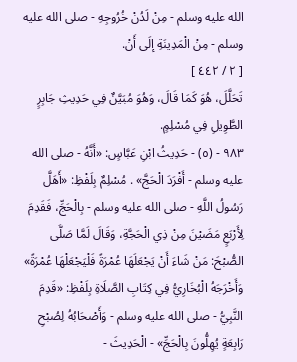الله عليه وسلم - مِنْ لَدُنْ خُرُوجِهِ - صلى الله عليه وسلم - مِنْ الْمَدِينَةِ إلَى أَنْ.
[ ٢ / ٤٤٢ ]
تَحَلَّلَ، هُوَ كَمَا قَالَ، وَهُوَ مُبَيَّنٌ فِي حَدِيثِ جَابِرٍ الطَّوِيلِ فِي مُسْلِمٍ.
٩٨٣ - (٥) - حَدِيثُ ابْنِ عَبَّاسٍ: «أَنَّهُ - صلى الله عليه وسلم - أَفْرَدَ الْحَجَّ» . مُسْلِمٌ بِلَفْظِ: «أَهَلَّ رَسُولُ اللَّهِ - صلى الله عليه وسلم - بِالْحَجِّ، فَقَدِمَ لِأَرْبَعٍ مَضَيْنَ مِنْ ذِي الْحَجَّةِ، وَقَالَ لَمَّا صَلَّى الصُّبْحَ: مَنْ شَاءَ أَنْ يَجْعَلَهَا عُمْرَةً فَلْيَجْعَلْهَا عُمْرَةً» وَأَخْرَجَهُ الْبُخَارِيُّ فِي كِتَابِ الصَّلَاةِ بِلَفْظِ: «قَدِمَ النَّبِيُّ - صلى الله عليه وسلم - وَأَصْحَابُهُ لِصُبْحِ رَابِعَةٍ يُهِلُّونَ بِالْحَجِّ» - الْحَدِيثَ -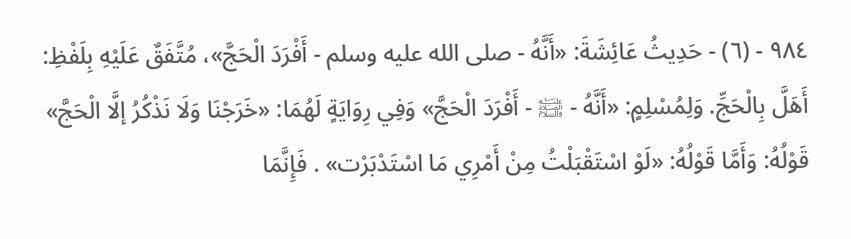٩٨٤ - (٦) - حَدِيثُ عَائِشَةَ: «أَنَّهُ - صلى الله عليه وسلم - أَفْرَدَ الْحَجَّ»، مُتَّفَقٌ عَلَيْهِ بِلَفْظِ: أَهَلَّ بِالْحَجِّ. وَلِمُسْلِمٍ: «أَنَّهُ - ﵊ - أَفْرَدَ الْحَجَّ» وَفِي رِوَايَةٍ لَهُمَا: «خَرَجْنَا وَلَا نَذْكُرُ إلَّا الْحَجَّ»
قَوْلُهُ: وَأَمَّا قَوْلُهُ: «لَوْ اسْتَقْبَلْتُ مِنْ أَمْرِي مَا اسْتَدْبَرْت» . فَإِنَّمَا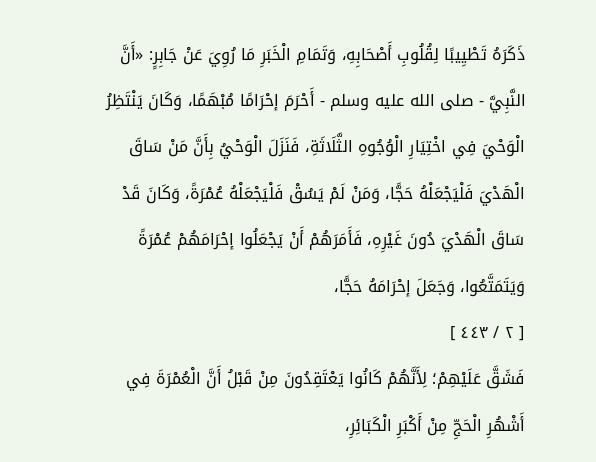ذَكَرَهُ تَطْيِيبًا لِقُلُوبِ أَصْحَابِهِ، وَتَمَامِ الْخَبَرِ مَا رُوِيَ عَنْ جَابِرٍ: «أَنَّ النَّبِيَّ - صلى الله عليه وسلم - أَحْرَمَ إحْرَامًا مُبْهَمًا، وَكَانَ يَنْتَظِرُ الْوَحْيَ فِي اخْتِيَارِ الْوُجُوهِ الثَّلَاثَةِ، فَنَزَلَ الْوَحْيُ بِأَنَّ مَنْ سَاقَ الْهَدْيَ فَلْيَجْعَلْهُ حَجًّا، وَمَنْ لَمْ يَسُقْ فَلْيَجْعَلْهُ عُمْرَةً، وَكَانَ قَدْ سَاقَ الْهَدْيَ دُونَ غَيْرِهِ، فَأَمَرَهُمْ أَنْ يَجْعَلُوا إحْرَامَهُمْ عُمْرَةً وَيَتَمَتَّعُوا، وَجَعَلَ إحْرَامَهُ حَجًّا،
[ ٢ / ٤٤٣ ]
فَشَقَّ عَلَيْهِمْ؛ لِأَنَّهُمْ كَانُوا يَعْتَقِدُونَ مِنْ قَبْلُ أَنَّ الْعُمْرَةَ فِي أَشْهُرِ الْحَجِّ مِنْ أَكْبَرِ الْكَبَائِرِ،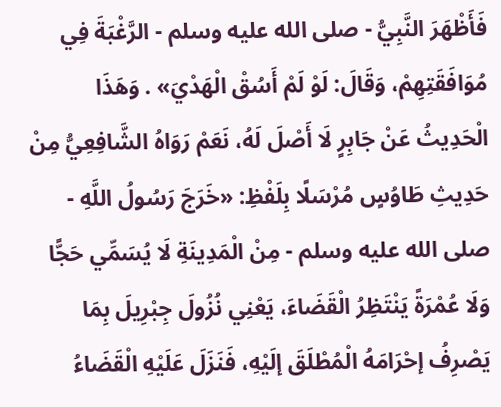فَأَظْهَرَ النَّبِيُّ - صلى الله عليه وسلم - الرَّغْبَةَ فِي مُوَافَقَتِهِمْ، وَقَالَ: لَوْ لَمْ أَسُقْ الْهَدْيَ» . وَهَذَا الْحَدِيثُ عَنْ جَابِرٍ لَا أَصْلَ لَهُ، نَعَمْ رَوَاهُ الشَّافِعِيُّ مِنْ حَدِيثِ طَاوُسٍ مُرْسَلًا بِلَفْظِ: «خَرَجَ رَسُولُ اللَّهِ - صلى الله عليه وسلم - مِنْ الْمَدِينَةِ لَا يُسَمِّي حَجًّا وَلَا عُمْرَةً يَنْتَظِرُ الْقَضَاءَ، يَعْنِي نُزُولَ جِبْرِيلَ بِمَا يَصْرِفُ إحْرَامَهُ الْمُطْلَقَ إلَيْهِ، فَنَزَلَ عَلَيْهِ الْقَضَاءُ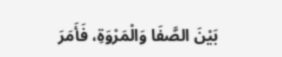بَيْنَ الصَّفَا وَالْمَرْوَةِ، فَأَمَرَ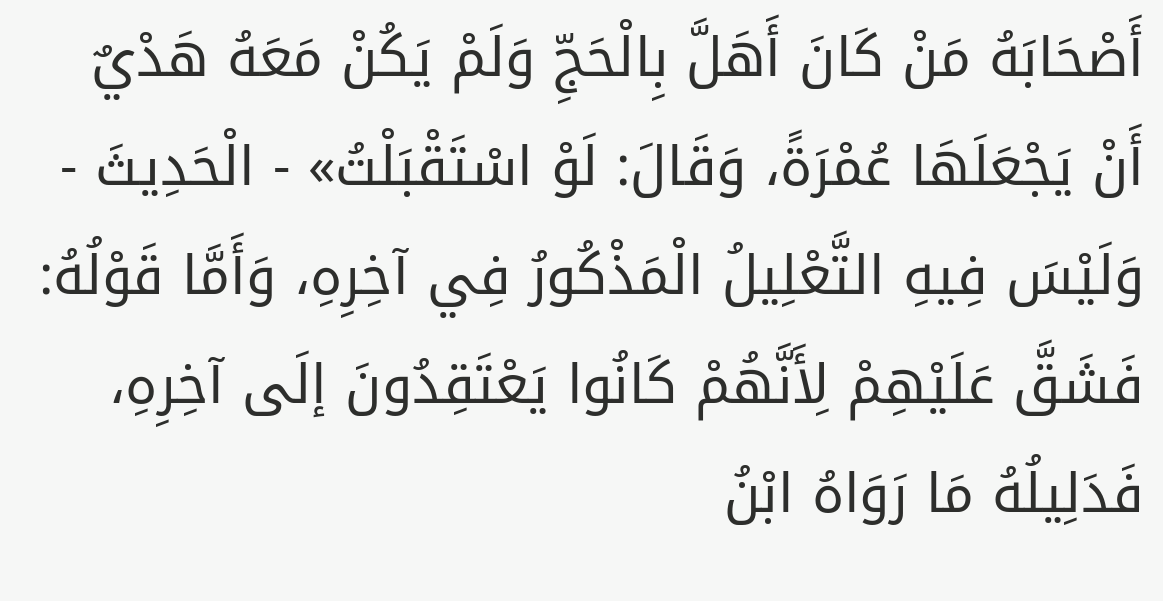أَصْحَابَهُ مَنْ كَانَ أَهَلَّ بِالْحَجِّ وَلَمْ يَكُنْ مَعَهُ هَدْيٌ أَنْ يَجْعَلَهَا عُمْرَةً، وَقَالَ: لَوْ اسْتَقْبَلْتُ» - الْحَدِيثَ - وَلَيْسَ فِيهِ التَّعْلِيلُ الْمَذْكُورُ فِي آخِرِهِ، وَأَمَّا قَوْلُهُ: فَشَقَّ عَلَيْهِمْ لِأَنَّهُمْ كَانُوا يَعْتَقِدُونَ إلَى آخِرِهِ، فَدَلِيلُهُ مَا رَوَاهُ ابْنُ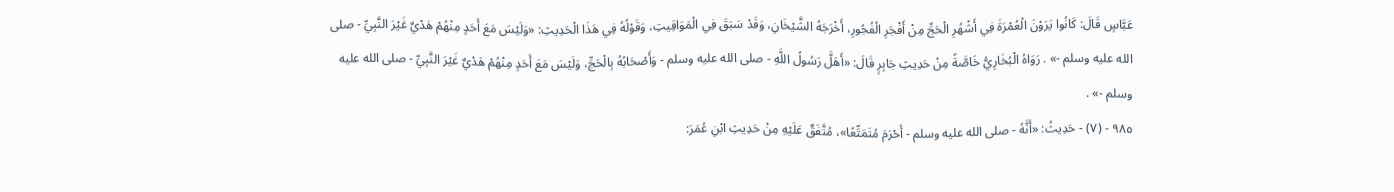عَبَّاسٍ قَالَ: كَانُوا يَرَوْنَ الْعُمْرَةَ فِي أَشْهُرِ الْحَجِّ مِنْ أَفْجَرِ الْفُجُورِ، أَخْرَجَهُ الشَّيْخَانِ، وَقَدْ سَبَقَ فِي الْمَوَاقِيتِ، وَقَوْلُهُ فِي هَذَا الْحَدِيثِ: «وَلَيْسَ مَعَ أَحَدٍ مِنْهُمْ هَدْيٌ غَيْرَ النَّبِيِّ - صلى الله عليه وسلم -» . رَوَاهُ الْبُخَارِيُّ خَاصَّةً مِنْ حَدِيثِ جَابِرٍ قَالَ: «أَهَلَّ رَسُولُ اللَّهِ - صلى الله عليه وسلم - وَأَصْحَابُهُ بِالْحَجِّ، وَلَيْسَ مَعَ أَحَدٍ مِنْهُمْ هَدْيٌ غَيْرَ النَّبِيِّ - صلى الله عليه وسلم -» .
٩٨٥ - (٧) - حَدِيثُ: «أَنَّهُ - صلى الله عليه وسلم - أَحْرَمَ مُتَمَتِّعًا»، مُتَّفَقٌ عَلَيْهِ مِنْ حَدِيثِ ابْنِ عُمَرَ: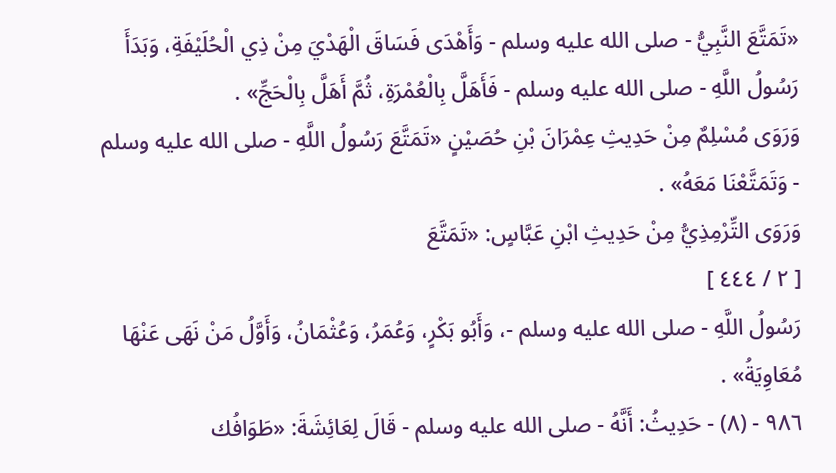«تَمَتَّعَ النَّبِيُّ - صلى الله عليه وسلم - وَأَهْدَى فَسَاقَ الْهَدْيَ مِنْ ذِي الْحُلَيْفَةِ، وَبَدَأَ رَسُولُ اللَّهِ - صلى الله عليه وسلم - فَأَهَلَّ بِالْعُمْرَةِ، ثُمَّ أَهَلَّ بِالْحَجِّ» .
وَرَوَى مُسْلِمٌ مِنْ حَدِيثِ عِمْرَانَ بْنِ حُصَيْنٍ «تَمَتَّعَ رَسُولُ اللَّهِ - صلى الله عليه وسلم - وَتَمَتَّعْنَا مَعَهُ» .
وَرَوَى التِّرْمِذِيُّ مِنْ حَدِيثِ ابْنِ عَبَّاسٍ: «تَمَتَّعَ
[ ٢ / ٤٤٤ ]
رَسُولُ اللَّهِ - صلى الله عليه وسلم -، وَأَبُو بَكْرٍ، وَعُمَرُ، وَعُثْمَانُ، وَأَوَّلُ مَنْ نَهَى عَنْهَا مُعَاوِيَةُ» .
٩٨٦ - (٨) - حَدِيثُ: أَنَّهُ - صلى الله عليه وسلم - قَالَ لِعَائِشَةَ: «طَوَافُك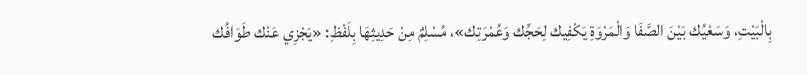بِالْبَيْتِ، وَسَعْيُك بَيْنَ الصَّفَا وَالْمَرْوَةِ يَكْفِيك لِحَجِّك وَعُمْرَتِك»، مُسْلِمٌ مِنْ حَدِيثِهَا بِلَفْظِ: «يَجْزِي عَنْك طَوَافُك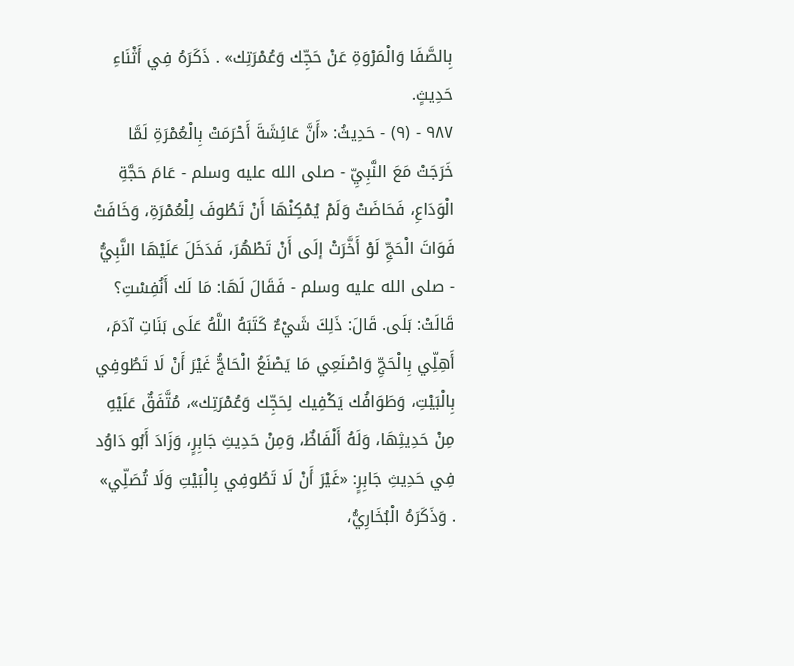بِالصَّفَا وَالْمَرْوَةِ عَنْ حَجِّك وَعُمْرَتِك» . ذَكَرَهُ فِي أَثْنَاءِ حَدِيثٍ.
٩٨٧ - (٩) - حَدِيثُ: «أَنَّ عَائِشَةَ أَحْرَمَتْ بِالْعُمْرَةِ لَمَّا خَرَجَتْ مَعَ النَّبِيِّ - صلى الله عليه وسلم - عَامَ حَجَّةِ الْوَدَاعِ، فَحَاضَتْ وَلَمْ يُمْكِنْهَا أَنْ تَطُوفَ لِلْعُمْرَةِ، وَخَافَتْ فَوَاتَ الْحَجِّ لَوْ أَخَّرَتْ إلَى أَنْ تَطْهُرَ، فَدَخَلَ عَلَيْهَا النَّبِيُّ - صلى الله عليه وسلم - فَقَالَ لَهَا: مَا لَك أَنُفِسْتِ؟ قَالَتْ: بَلَى. قَالَ: ذَلِكَ شَيْءٌ كَتَبَهُ اللَّهُ عَلَى بَنَاتِ آدَمَ، أَهِلِّي بِالْحَجِّ وَاصْنَعِي مَا يَصْنَعُ الْحَاجُّ غَيْرَ أَنْ لَا تَطُوفِي بِالْبَيْتِ، وَطَوَافُك يَكْفِيك لِحَجِّك وَعُمْرَتِك»، مُتَّفَقٌ عَلَيْهِ مِنْ حَدِيثِهَا، وَلَهُ أَلْفَاظٌ، وَمِنْ حَدِيثِ جَابِرٍ، وَزَادَ أَبُو دَاوُد فِي حَدِيثِ جَابِرٍ: «غَيْرَ أَنْ لَا تَطُوفِي بِالْبَيْتِ وَلَا تُصَلِّي» . وَذَكَرَهُ الْبُخَارِيُّ،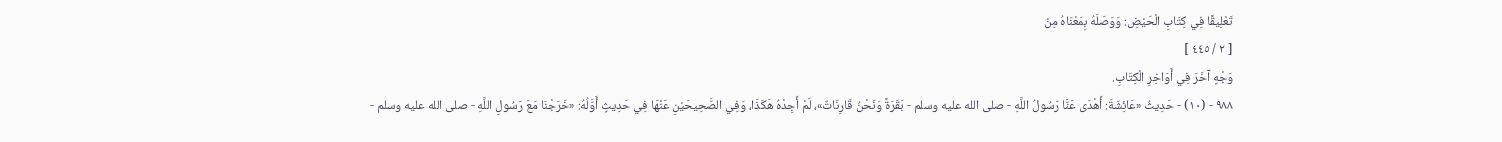تَعْلِيقًا فِي كِتَابِ الْحَيْضِ: وَوَصَلَهُ بِمَعْنَاهُ مِنْ
[ ٢ / ٤٤٥ ]
وَجْهٍ آخَرَ فِي أَوَاخِرِ الْكِتَابِ.
٩٨٨ - (١٠) - حَدِيثُ «عَائِشَةَ: أَهْدَى عَنَّا رَسُولُ اللَّهِ - صلى الله عليه وسلم - بَقَرَةً وَنَحْنُ قَارِنَاتٌ»، لَمْ أَجِدْهُ هَكَذَا، وَفِي الصَّحِيحَيْنِ عَنْهَا فِي حَدِيثٍ أَوَّلُهُ: «خَرَجْنَا مَعَ رَسُولِ اللَّهِ - صلى الله عليه وسلم -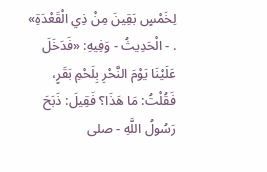لِخَمْسٍ بَقِينَ مِنْ ذِي الْقَعْدَةِ» . - الْحَدِيثُ - وَفِيهِ: «فَدَخَلَ عَلَيْنَا يَوْمَ النَّحْرِ بِلَحْمِ بَقَرٍ، فَقُلْتُ: مَا هَذَا؟ فَقِيلَ: ذَبَحَ رَسُولُ اللَّهِ - صلى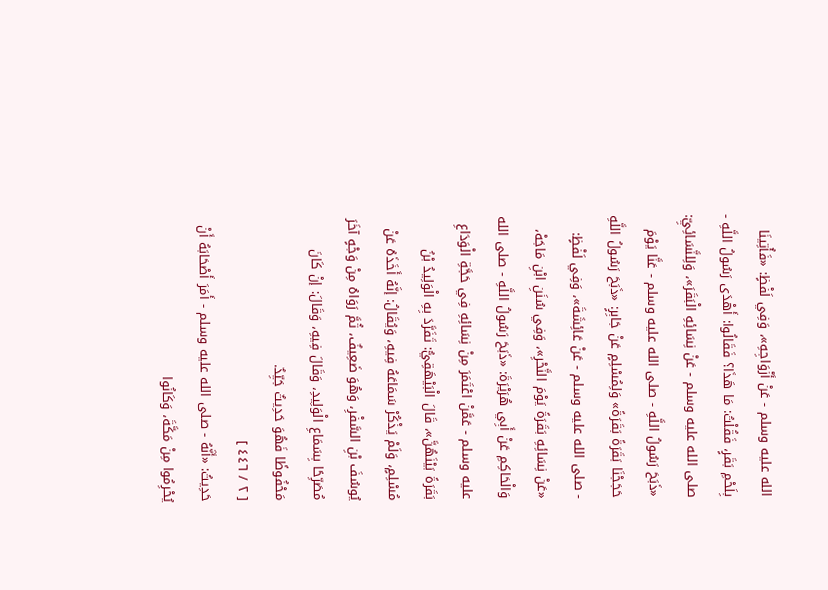الله عليه وسلم - عَنْ أَزْوَاجِهِ»، وَفِي لَفْظٍ: «فَأُتِينَا بِلَحْمِ بَقَرٍ، فَقُلْتُ: مَا هَذَا؟ فَقَالُوا: أَهْدَى رَسُولُ اللَّهِ - صلى الله عليه وسلم - عَنْ نِسَائِهِ الْبَقَرَ»، وَلِلنَّسَائِيِّ: «ذَبَحَ رَسُولُ اللَّهِ - صلى الله عليه وسلم - عَنَّا يَوْمَ حَجَجْنَا بَقَرَةً بَقَرَةً» وَلِمُسْلِمٍ عَنْ جَابِرٍ: «ذَبَحَ رَسُولُ اللَّهِ - صلى الله عليه وسلم - عَنْ عَائِشَةَ»، وَفِي لَفْظٍ: «عَنْ نِسَائِهِ بَقَرَةً يَوْمَ النَّحْرِ»، وَفِي سُنَنِ ابْنِ مَاجَهْ، وَالْحَاكِمِ عَنْ أَبِي هُرَيْرَةَ: «ذَبَحَ رَسُولُ اللَّهِ - صلى الله عليه وسلم - عَمَّنْ اعْتَمَرَ مِنْ نِسَائِهِ فِي حَجَّةِ الْوَدَاعِ بَقَرَةً بَيْنَهُنَّ»، قَالَ الْبَيْهَقِيُّ: تَفَرَّدَ بِهِ الْوَلِيدُ بْنُ مُسْلِمٍ، وَلَمْ يَذْكُرْ سَمَاعَهُ فِيهِ، وَيُقَالُ: إنَّهُ أَخَذَهُ عَنْ يُوسُفَ بْنِ السَّفْرِ، وَهُوَ ضَعِيفٌ، ثُمَّ رَوَاهُ مِنْ وَجْهٍ آخَرَ مُصَرِّحًا بِسَمَاعِ الْوَلِيدِ، وَقَالَ فِيهِ، وَقَالَ: إنْ كَانَ مَحْفُوظًا فَهُوَ حَدِيثٌ جَيِّدٌ.
[ ٢ / ٤٤٦ ]
حَدِيثُ: «أَنَّهُ - صلى الله عليه وسلم - أَمَرَ أَصْحَابَهُ أَنْ يُحْرِمُوا مِنْ مَكَّةَ، وَكَانُوا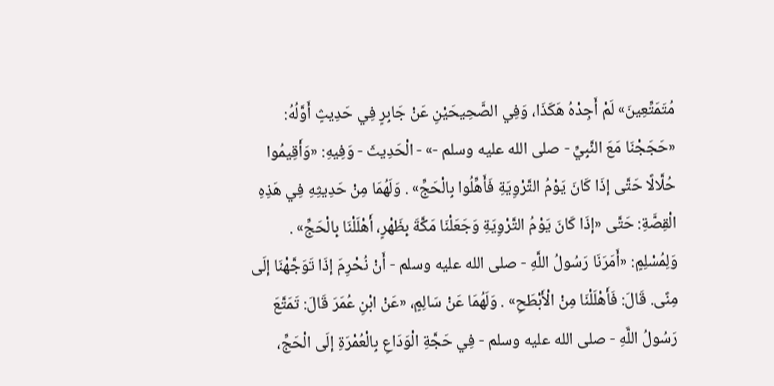مُتَمَتِّعِينَ» لَمْ أَجِدْهُ هَكَذَا، وَفِي الصَّحِيحَيْنِ عَنْ جَابِرٍ فِي حَدِيثٍ أَوَّلُهُ: «حَجَجْنَا مَعَ النَّبِيِّ - صلى الله عليه وسلم -» - الْحَدِيثَ - وَفِيهِ: «وَأَقِيمُوا حُلَّالًا حَتَّى إذَا كَانَ يَوْمُ التَّرْوِيَةِ فَأَهِّلُوا بِالْحَجِّ» . وَلَهُمَا مِنْ حَدِيثِهِ فِي هَذِهِ الْقِصَّةِ: حَتَّى «إذَا كَانَ يَوْمُ التَّرْوِيَةِ وَجَعَلْنَا مَكَّةَ بِظَهْرٍ، أَهْلَلْنَا بِالْحَجِّ» . وَلِمُسْلِمٍ: «أَمَرَنَا رَسُولُ اللَّهِ - صلى الله عليه وسلم - أَنْ نُحْرِمَ إذَا تَوَجَّهْنَا إلَى مِنًى. قَالَ: فَأَهْلَلْنَا مِنْ الْأَبْطَحِ» . وَلَهُمَا عَنْ سَالِمٍ، «عَنْ ابْنِ عُمَرَ قَالَ: تَمَتَّعَ رَسُولُ اللَّهِ - صلى الله عليه وسلم - فِي حَجَّةِ الْوَدَاعِ بِالْعُمْرَةِ إلَى الْحَجِّ،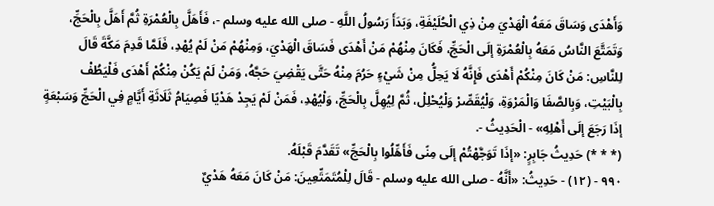وَأَهْدَى وَسَاقَ مَعَهُ الْهَدْيَ مِنْ ذِي الْحُلَيْفَةِ، وَبَدَأَ رَسُولُ اللَّهِ - صلى الله عليه وسلم -، فَأَهَلَّ بِالْعُمْرَةِ ثُمَّ أَهَلَّ بِالْحَجِّ، وَتَمَتَّعَ النَّاسُ مَعَهُ بِالْعُمْرَةِ إلَى الْحَجِّ، فَكَانَ مِنْهُمْ مَنْ أَهْدَى فَسَاقَ الْهَدْيَ، وَمِنْهُمْ مَنْ لَمْ يُهْدِ، فَلَمَّا قَدِمَ مَكَّةَ قَالَ لِلنَّاسِ: مَنْ كَانَ مِنْكُمْ أَهْدَى فَإِنَّهُ لَا يَحِلُّ مِنْ شَيْءٍ حَرُمَ مِنْهُ حَتَّى يَقْضِيَ حَجَّهُ، وَمَنْ لَمْ يَكُنْ مِنْكُمْ أَهْدَى فَلْيَطُفْ بِالْبَيْتِ، وَبِالصَّفَا وَالْمَرْوَةِ، وَلْيُقَصِّرْ وَلْيُحْلِلْ، ثُمَّ لِيُهِلَّ بِالْحَجِّ، وَلْيُهْدِ، فَمَنْ لَمْ يَجِدْ هَدْيًا فَصِيَامُ ثَلَاثَةِ أَيَّامٍ فِي الْحَجِّ وَسَبْعَةٍ إذَا رَجَعَ إلَى أَهْلِهِ» - الْحَدِيثُ -.
(* * *) حَدِيثُ جَابِرٍ: «إذَا تَوَجَّهْتُمْ إلَى مِنًى فَأَهِّلُوا بِالْحَجِّ» تَقَدَّمَ قَبْلَهُ.
٩٩٠ - (١٢) - حَدِيثُ: «أَنَّهُ - صلى الله عليه وسلم - قَالَ لِلْمُتَمَتِّعِينَ: مَنْ كَانَ مَعَهُ هَدْيٌ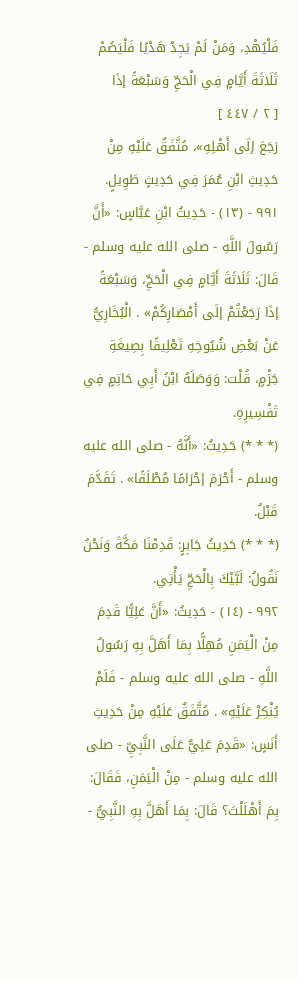فَلْيُهْدِ، وَمَنْ لَمْ يَجِدْ هَدْيًا فَلْيَصُمْ ثَلَاثَةَ أَيَّامٍ فِي الْحَجِّ وَسَبْعَةً إذَا
[ ٢ / ٤٤٧ ]
رَجَعَ إلَى أَهْلِهِ»، مُتَّفَقٌ عَلَيْهِ مِنْ حَدِيثِ ابْنِ عُمَرَ فِي حَدِيثٍ طَوِيلٍ.
٩٩١ - (١٣) - حَدِيثُ ابْنِ عَبَّاسٍ: «أَنَّ رَسُولَ اللَّهِ - صلى الله عليه وسلم - قَالَ: ثَلَاثَةَ أَيَّامٍ فِي الْحَجِّ، وَسَبْعَةً إذَا رَجَعْتُمْ إلَى أَمْصَارِكُمْ» . الْبُخَارِيُّ عَنْ بَعْضِ شُيُوخِهِ تَعْلِيقًا بِصِيغَةِ جَزْمٍ، قُلْت: وَوَصَلَهُ ابْنُ أَبِي حَاتِمٍ فِي تَفْسِيرِهِ.
(* * *) حَدِيثُ: «أَنَّهُ - صلى الله عليه وسلم - أَحْرَمَ إحْرَامًا مُطْلَقًا» . تَقَدَّمَ قَبْلُ.
(* * *) حَدِيثُ جَابِرٍ: قَدِمْنَا مَكَّةَ وَنَحْنُ نَقُولُ: لَبَّيْكَ بِالْحَجِّ يَأْتِي.
٩٩٢ - (١٤) - حَدِيثُ: «أَنَّ عَلِيًّا قَدِمَ مِنْ الْيَمَنِ مُهِلًّا بِمَا أَهَلَّ بِهِ رَسُولُ اللَّهِ - صلى الله عليه وسلم - فَلَمْ يُنْكِرْ عَلَيْهِ» . مُتَّفَقٌ عَلَيْهِ مِنْ حَدِيثِ أَنَسٍ: «قَدِمَ عَلِيٌّ عَلَى النَّبِيِّ - صلى الله عليه وسلم - مِنْ الْيَمَنِ، فَقَالَ: بِمَ أَهْلَلْتَ؟ قَالَ: بِمَا أَهَلَّ بِهِ النَّبِيُّ -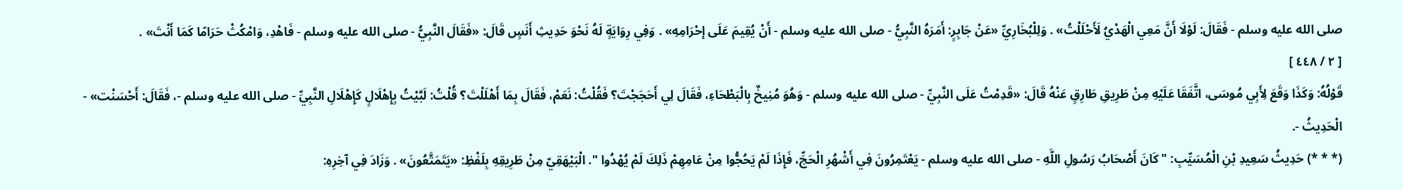صلى الله عليه وسلم - فَقَالَ: لَوْلَا أَنَّ مَعِي الْهَدْيُ لَأَحْلَلْتُ» . وَلِلْبُخَارِيِّ «عَنْ جَابِرٍ: أَمَرَهُ النَّبِيُّ - صلى الله عليه وسلم - أَنْ يُقِيمَ عَلَى إحْرَامِهِ» . وَفِي رِوَايَةٍ لَهُ نَحْوَ حَدِيثِ أَنَسٍ قَالَ: «فَقَالَ النَّبِيُّ - صلى الله عليه وسلم - فَاهْدِ، وَامْكُثْ حَرَامًا كَمَا أَنْتَ» .
[ ٢ / ٤٤٨ ]
قَوْلُهُ: وَكَذَا وَقَعَ لِأَبِي مُوسَى، اتَّفَقَا عَلَيْهِ مِنْ طَرِيقِ طَارِقٍ عَنْهُ قَالَ: «قَدِمْتُ عَلَى النَّبِيِّ - صلى الله عليه وسلم - وَهُوَ مُنِيخٌ بِالْبَطْحَاءِ، فَقَالَ لِي أَحَجَجْتَ؟ فَقُلْتُ: نَعَمْ، فَقَالَ بِمَا أَهْلَلْتَ؟ قُلْتُ: لَبَّيْتُ بِإِهْلَالٍ كَإِهْلَالِ النَّبِيِّ - صلى الله عليه وسلم -، فَقَالَ: أَحْسَنْت» - الْحَدِيثُ -.
(* * *) حَدِيثُ سَعِيدِ بْنِ الْمُسَيِّبِ: " كَانَ أَصْحَابُ رَسُولِ اللَّهِ - صلى الله عليه وسلم - يَعْتَمِرُونَ فِي أَشْهُرِ الْحَجِّ، فَإِذَا لَمْ يَحُجُّوا مِنْ عَامِهِمْ ذَلِكَ لَمْ يُهْدُوا ". الْبَيْهَقِيّ مِنْ طَرِيقِهِ بِلَفْظِ: «يَتَمَتَّعُونَ» . وَزَادَ فِي آخِرِهِ: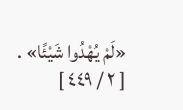«لَمْ يُهْدُوا شَيْئًا» .
[ ٢ / ٤٤٩ ]